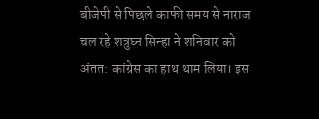बीजेपी से पिछले काफी समय से नाराज चल रहे शत्रुघ्न सिन्हा ने शनिवार को अंतत: कांग्रेस का हाथ थाम लिया। इस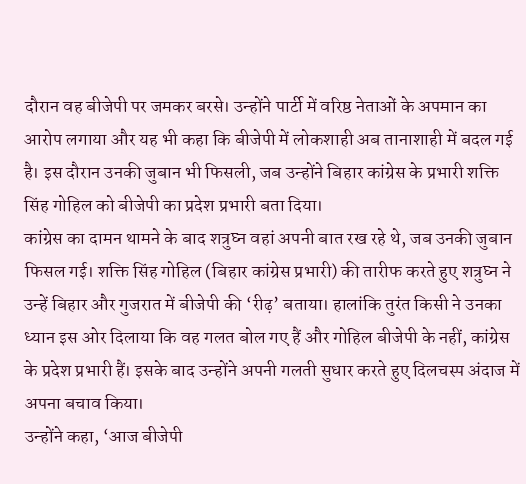दौरान वह बीजेपी पर जमकर बरसे। उन्होंने पार्टी में वरिष्ठ नेताओं के अपमान का आरोप लगाया और यह भी कहा कि बीजेपी में लोकशाही अब तानाशाही में बदल गई है। इस दौरान उनकी जुबान भी फिसली, जब उन्होंने बिहार कांग्रेस के प्रभारी शक्ति सिंह गोहिल को बीजेपी का प्रदेश प्रभारी बता दिया।
कांग्रेस का दामन थामने के बाद शत्रुघ्न वहां अपनी बात रख रहे थे, जब उनकी जुबान फिसल गई। शक्ति सिंह गोहिल (बिहार कांग्रेस प्रभारी) की तारीफ करते हुए शत्रुघ्न ने उन्हें बिहार और गुजरात में बीजेपी की ‘रीढ़’ बताया। हालांकि तुरंत किसी ने उनका ध्यान इस ओर दिलाया कि वह गलत बोल गए हैं और गोहिल बीजेपी के नहीं, कांग्रेस के प्रदेश प्रभारी हैं। इसके बाद उन्होंने अपनी गलती सुधार करते हुए दिलचस्प अंदाज में अपना बचाव किया।
उन्होंने कहा, ‘आज बीजेपी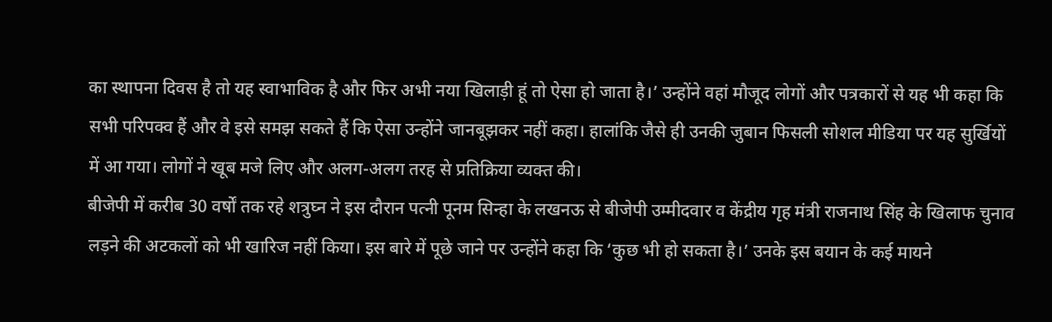का स्थापना दिवस है तो यह स्वाभाविक है और फिर अभी नया खिलाड़ी हूं तो ऐसा हो जाता है।’ उन्होंने वहां मौजूद लोगों और पत्रकारों से यह भी कहा कि सभी परिपक्व हैं और वे इसे समझ सकते हैं कि ऐसा उन्होंने जानबूझकर नहीं कहा। हालांकि जैसे ही उनकी जुबान फिसली सोशल मीडिया पर यह सुर्खियों में आ गया। लोगों ने खूब मजे लिए और अलग-अलग तरह से प्रतिक्रिया व्यक्त की।
बीजेपी में करीब 30 वर्षों तक रहे शत्रुघ्न ने इस दौरान पत्नी पूनम सिन्हा के लखनऊ से बीजेपी उम्मीदवार व केंद्रीय गृह मंत्री राजनाथ सिंह के खिलाफ चुनाव लड़ने की अटकलों को भी खारिज नहीं किया। इस बारे में पूछे जाने पर उन्होंने कहा कि ‘कुछ भी हो सकता है।’ उनके इस बयान के कई मायने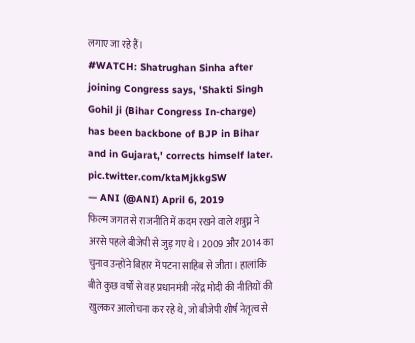लगाए जा रहे हैं।
#WATCH: Shatrughan Sinha after joining Congress says, 'Shakti Singh Gohil ji (Bihar Congress In-charge) has been backbone of BJP in Bihar and in Gujarat,' corrects himself later. pic.twitter.com/ktaMjkkgSW
— ANI (@ANI) April 6, 2019
फिल्म जगत से राजनीति में कदम रखने वाले शत्रुघ्न ने अरसे पहले बीजेपी से जुड़ गए थे। 2009 और 2014 का चुनाव उन्होंने बिहार में पटना साहिब से जीता। हालांकि बीते कुछ वर्षों से वह प्रधानमंत्री नरेंद्र मोदी की नीतियों की खुलकर आलोचना कर रहे थे, जो बीजेपी शीर्ष नेतृत्व से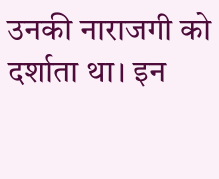उनकी नाराजगी को दर्शाता था। इन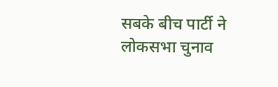सबके बीच पार्टी ने लोकसभा चुनाव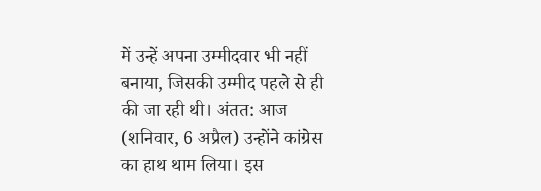में उन्हें अपना उम्मीदवार भी नहीं बनाया, जिसकी उम्मीद पहले से ही की जा रही थी। अंतत: आज (शनिवार, 6 अप्रैल) उन्होंने कांग्रेस का हाथ थाम लिया। इस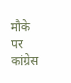मौके पर कांग्रेस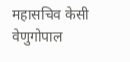महासचिव केसी वेणुगोपाल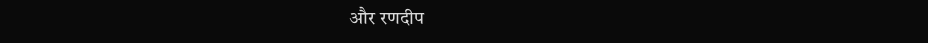और रणदीप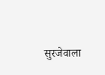सुरजेवाला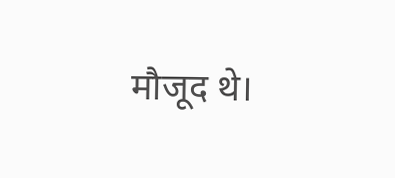मौजूद थे।